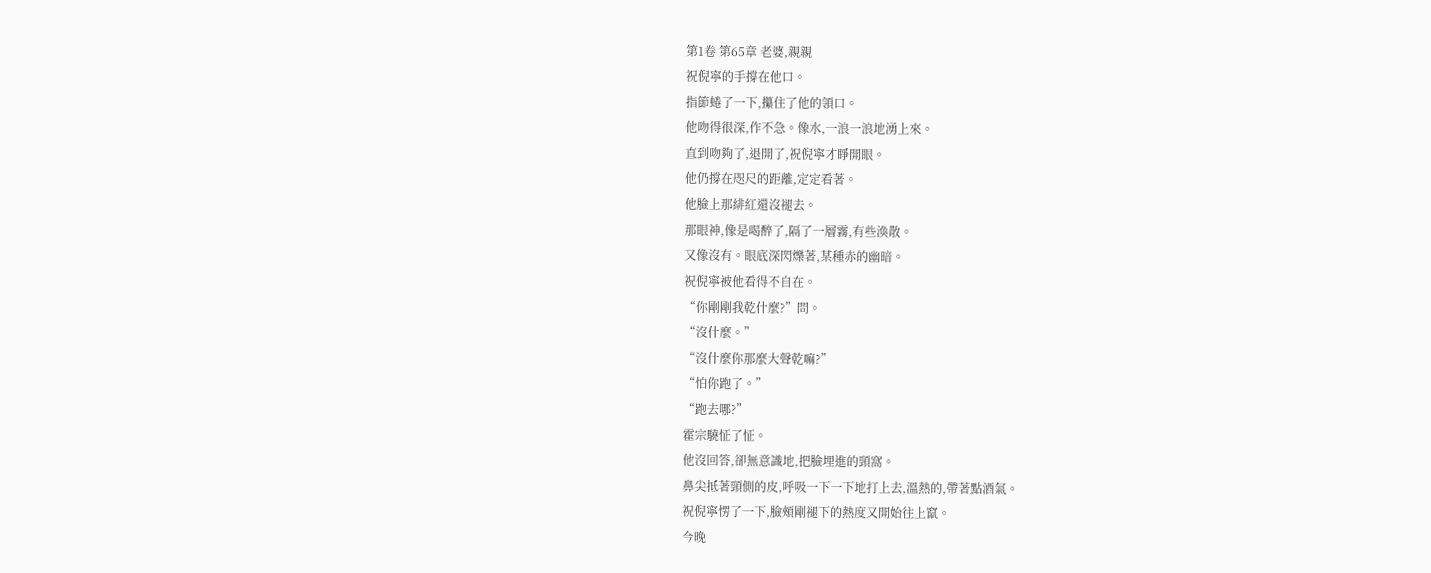第1卷 第65章 老婆,親親
祝倪寧的手撐在他口。
指節蜷了一下,攥住了他的領口。
他吻得很深,作不急。像水,一浪一浪地湧上來。
直到吻夠了,退開了,祝倪寧才睜開眼。
他仍撐在咫尺的距離,定定看著。
他臉上那緋紅還沒褪去。
那眼神,像是喝醉了,隔了一層霧,有些渙散。
又像沒有。眼底深閃爍著,某種赤的幽暗。
祝倪寧被他看得不自在。
“你剛剛我乾什麼?”問。
“沒什麼。”
“沒什麼你那麼大聲乾嘛?”
“怕你跑了。”
“跑去哪?”
霍宗驍怔了怔。
他沒回答,卻無意識地,把臉埋進的頸窩。
鼻尖抵著頸側的皮,呼吸一下一下地打上去,溫熱的,帶著點酒氣。
祝倪寧愣了一下,臉頰剛褪下的熱度又開始往上竄。
今晚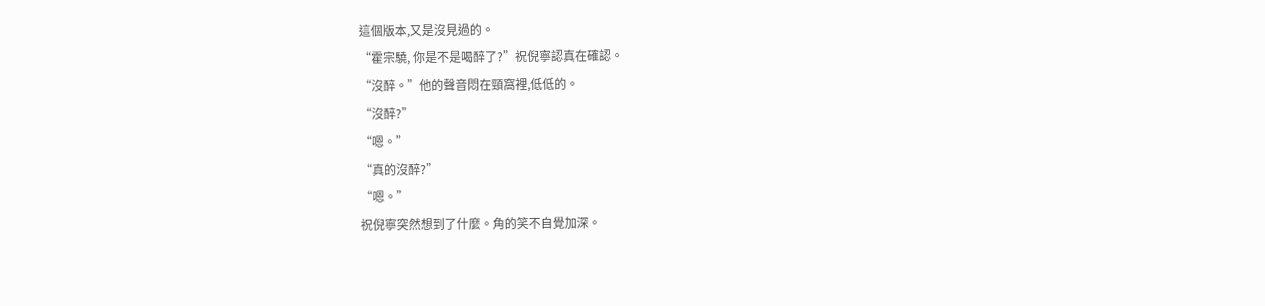這個版本,又是沒見過的。
“霍宗驍, 你是不是喝醉了?”祝倪寧認真在確認。
“沒醉。”他的聲音悶在頸窩裡,低低的。
“沒醉?”
“嗯。”
“真的沒醉?”
“嗯。”
祝倪寧突然想到了什麼。角的笑不自覺加深。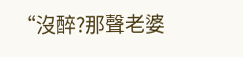“沒醉?那聲老婆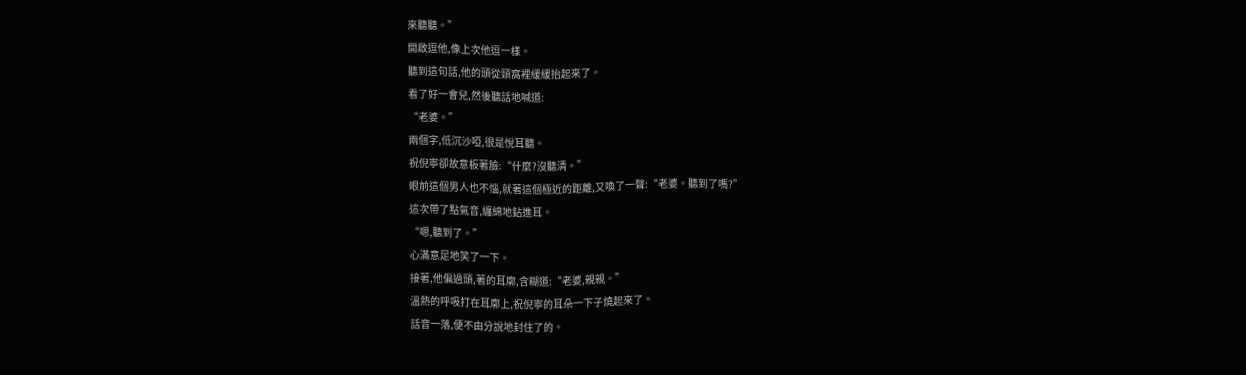來聽聽。”
開啟逗他,像上次他逗一樣。
聽到這句話,他的頭從頸窩裡緩緩抬起來了。
看了好一會兒,然後聽話地喊道:
“老婆。”
兩個字,低沉沙啞,很是悅耳聽。
祝倪寧卻故意板著臉:“什麼?沒聽清。”
眼前這個男人也不惱,就著這個極近的距離,又喚了一聲:“老婆。聽到了嗎?”
這次帶了點氣音,纏綿地鉆進耳。
“嗯,聽到了。”
心滿意足地笑了一下。
接著,他偏過頭,著的耳廓,含糊道:“老婆,親親。”
溫熱的呼吸打在耳廓上,祝倪寧的耳朵一下子燒起來了。
話音一落,便不由分說地封住了的。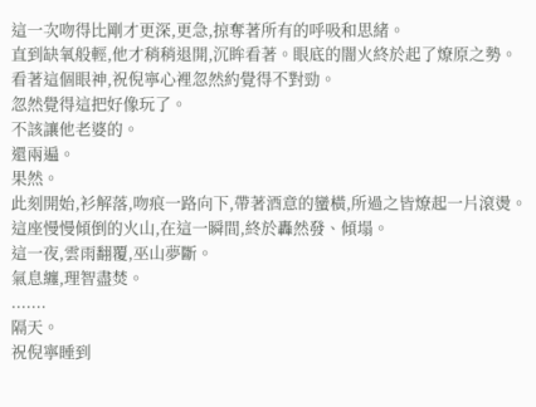這一次吻得比剛才更深,更急,掠奪著所有的呼吸和思緒。
直到缺氧般輕,他才稍稍退開,沉眸看著。眼底的闇火終於起了燎原之勢。
看著這個眼神,祝倪寧心裡忽然約覺得不對勁。
忽然覺得這把好像玩了。
不該讓他老婆的。
還兩遍。
果然。
此刻開始,衫解落,吻痕一路向下,帶著酒意的蠻橫,所過之皆燎起一片滾燙。
這座慢慢傾倒的火山,在這一瞬間,終於轟然發、傾塌。
這一夜,雲雨翻覆,巫山夢斷。
氣息纏,理智盡焚。
.......
隔天。
祝倪寧睡到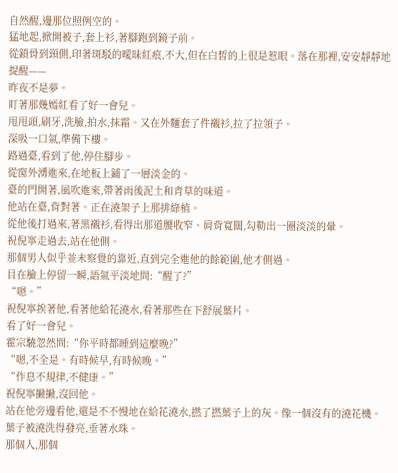自然醒,邊那位照例空的。
猛地起,掀開被子,套上衫,著腳跑到鏡子前。
從鎖骨到頸側,印著斑駁的曖昧紅痕,不大,但在白皙的上很是惹眼。落在那裡,安安靜靜地提醒——
昨夜不是夢。
盯著那幾嫣紅看了好一會兒。
甩甩頭,刷牙,洗臉,拍水,抹霜。又在外麵套了件襯衫,拉了拉領子。
深吸一口氣,準備下樓。
路過臺,看到了他,停住腳步。
從窗外湧進來,在地板上鋪了一層淡金的。
臺的門開著,風吹進來,帶著雨後泥土和青草的味道。
他站在臺,背對著。正在澆架子上那排綠植。
從他後打過來,著黑襯衫,看得出那道腰收窄、肩背寬闊,勾勒出一圈淡淡的暈。
祝倪寧走過去,站在他側。
那個男人似乎並未察覺的靠近,直到完全進他的餘範圍,他才側過。
目在臉上停留一瞬,語氣平淡地問:“醒了?”
“嗯。”
祝倪寧挨著他,看著他給花澆水,看著那些在下舒展葉片。
看了好一會兒。
霍宗驍忽然問:“你平時都睡到這麼晚?”
“嗯,不全是。有時候早,有時候晚。”
“作息不規律,不健康。”
祝倪寧撇撇,沒回他。
站在他旁邊看他,還是不不慢地在給花澆水,撚了撚葉子上的灰。像一個沒有的澆花機。
葉子被澆洗得發亮,垂著水珠。
那個人,那個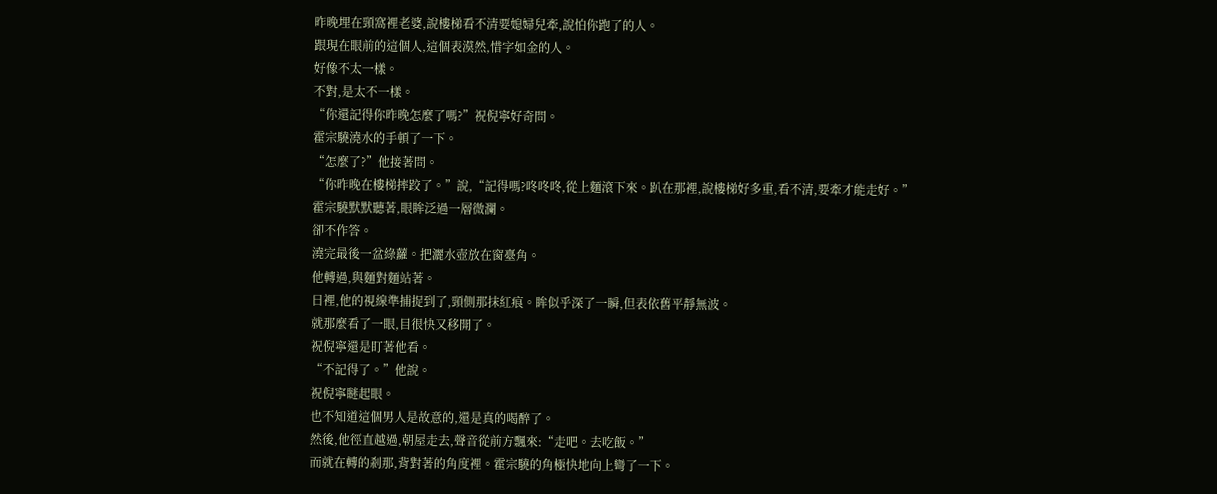昨晚埋在頸窩裡老婆,說樓梯看不清要媳婦兒牽,說怕你跑了的人。
跟現在眼前的這個人,這個表漠然,惜字如金的人。
好像不太一樣。
不對,是太不一樣。
“你還記得你昨晚怎麼了嗎?”祝倪寧好奇問。
霍宗驍澆水的手頓了一下。
“怎麼了?”他接著問。
“你昨晚在樓梯摔跤了。”說,“記得嗎?咚咚咚,從上麵滾下來。趴在那裡,說樓梯好多重,看不清,要牽才能走好。”
霍宗驍默默聽著,眼眸泛過一層微瀾。
卻不作答。
澆完最後一盆綠蘿。把灑水壺放在窗臺角。
他轉過,與麵對麵站著。
日裡,他的視線準捕捉到了,頸側那抹紅痕。眸似乎深了一瞬,但表依舊平靜無波。
就那麼看了一眼,目很快又移開了。
祝倪寧還是盯著他看。
“不記得了。”他說。
祝倪寧瞇起眼。
也不知道這個男人是故意的,還是真的喝醉了。
然後,他徑直越過,朝屋走去,聲音從前方飄來:“走吧。去吃飯。”
而就在轉的剎那,背對著的角度裡。霍宗驍的角極快地向上彎了一下。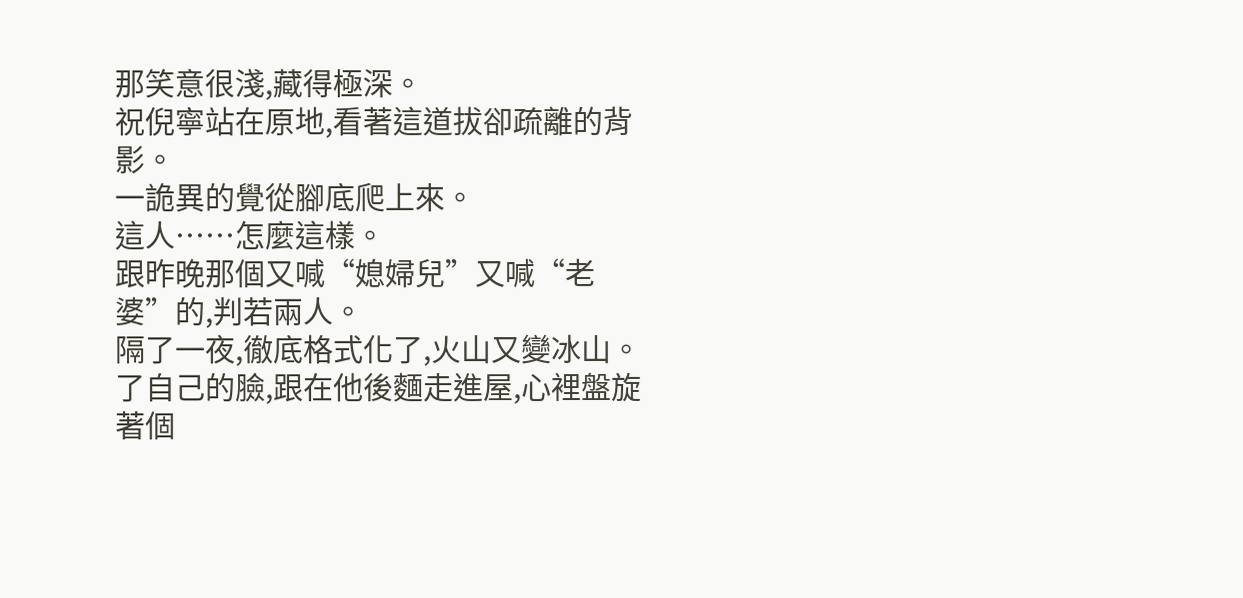那笑意很淺,藏得極深。
祝倪寧站在原地,看著這道拔卻疏離的背影。
一詭異的覺從腳底爬上來。
這人……怎麼這樣。
跟昨晚那個又喊“媳婦兒”又喊“老婆”的,判若兩人。
隔了一夜,徹底格式化了,火山又變冰山。
了自己的臉,跟在他後麵走進屋,心裡盤旋著個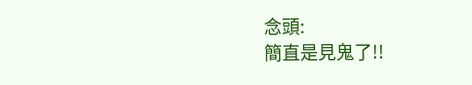念頭:
簡直是見鬼了!!